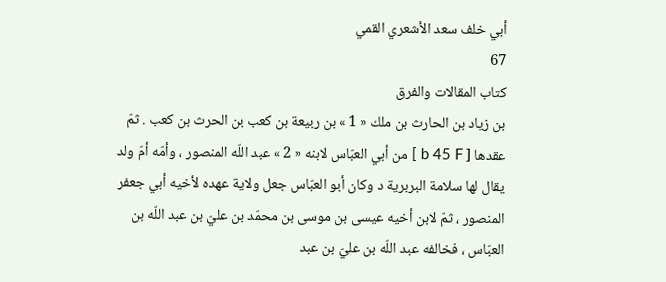أبي خلف سعد الأشعري القمي
67
كتاب المقالات والفرق
بن زياد بن الحارث بن ملك « 1 » بن ربيعة بن كعب بن الحرث بن كعب . ثمّ عقدها [ b 45 F ] من أبي العبّاس لابنه « 2 » عبد اللّه المنصور ، وأمّه أمّ ولد يقال لها سلامة البربرية د وكان أبو العبّاس جعل ولاية عهده لأخيه أبي جعفر المنصور ، ثمّ لابن أخيه عيسى بن موسى بن محمّد بن عليّ بن عبد اللّه بن العبّاس ، فخالفه عبد اللّه بن عليّ بن عبد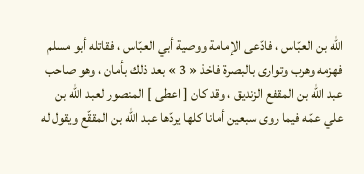اللّه بن العبّاس ، فادّعى الإمامة ووصية أبي العبّاس ، فقاتله أبو مسلم فهزمه وهرب وتوارى بالبصرة فاخذ « 3 » بعد ذلك بأمان ، وهو صاحب عبد اللّه بن المقفع الزنديق ، وقد كان [ اعطى ] المنصور لعبد اللّه بن علي عمّه فيما روى سبعين أمانا كلها يردّها عبد اللّه بن المققّع ويقول له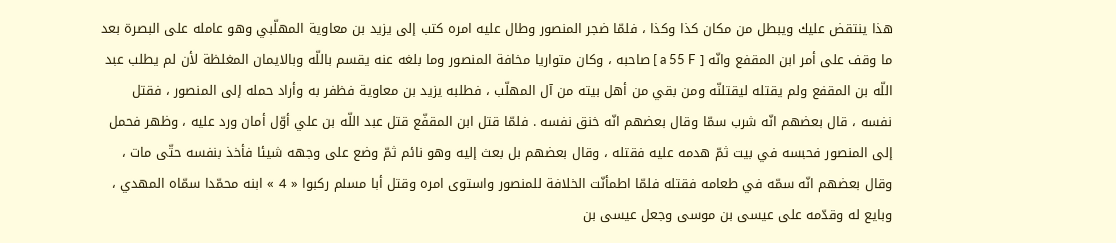هذا ينتقض عليك ويبطل من مكان كذا وكذا ، فلمّا ضجر المنصور وطال عليه امره كتب إلى يزيد بن معاوية المهلّبي وهو عامله على البصرة بعد ما وقف على أمر ابن المقفع وانّه [ a 55 F ] صاحبه ، وكان متواريا مخافة المنصور وما بلغه عنه يقسم باللّه وبالايمان المغلظة لأن لم يطلب عبد اللّه بن المقفع ولم يقتله ليقتلنّه ومن بقي من أهل بيته من آل المهلّب ، فطلبه يزيد بن معاوية فظفر به وأراد حمله إلى المنصور ، فقتل نفسه ، قال بعضهم انّه شرب سمّا وقال بعضهم انّه خنق نفسه . فلمّا قتل ابن المقفّع قتل عبد اللّه بن علي أوّل أمان ورد عليه ، وظهر فحمل إلى المنصور فحبسه في بيت ثمّ هدمه عليه فقتله ، وقال بعضهم بل بعث إليه وهو نائم ثمّ وضع على وجهه شيئا فأخذ بنفسه حتّى مات ، وقال بعضهم انّه سمّه في طعامه فقتله فلمّا اطمأنّت الخلافة للمنصور واستوى امره وقتل أبا مسلم ركبوا « 4 » ابنه محمّدا سمّاه المهدي ، وبايع له وقدّمه على عيسى بن موسى وجعل عيسى بن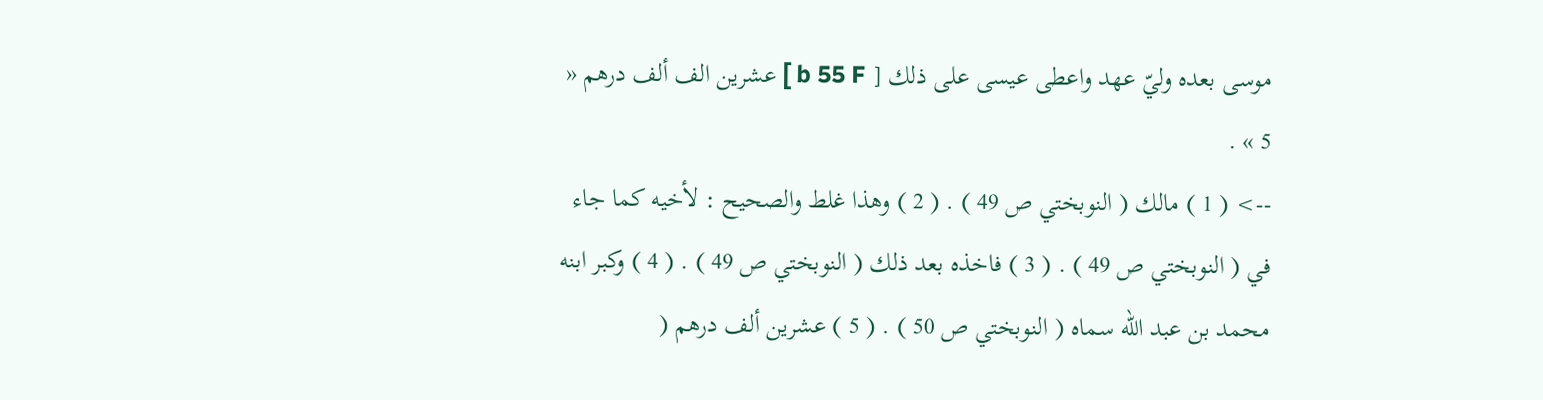موسى بعده وليّ عهد واعطى عيسى على ذلك [ b 55 F ] عشرين الف ألف درهم « 5 » .
--> ( 1 ) مالك ( النوبختي ص 49 ) . ( 2 ) وهذا غلط والصحيح : لأخيه كما جاء في ( النوبختي ص 49 ) . ( 3 ) فاخذه بعد ذلك ( النوبختي ص 49 ) . ( 4 ) وكبر ابنه محمد بن عبد اللّه سماه ( النوبختي ص 50 ) . ( 5 ) عشرين ألف درهم (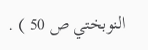النوبختي ص 50 ) .